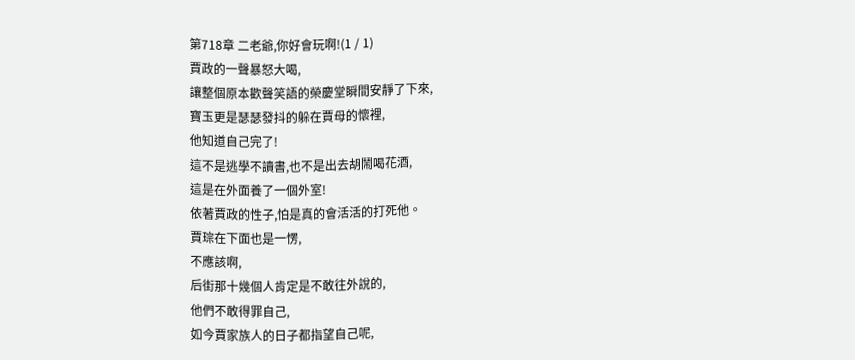第718章 二老爺,你好會玩啊!(1 / 1)
賈政的一聲暴怒大喝,
讓整個原本歡聲笑語的榮慶堂瞬間安靜了下來,
寶玉更是瑟瑟發抖的躲在賈母的懷裡,
他知道自己完了!
這不是逃學不讀書,也不是出去胡鬧喝花酒,
這是在外面養了一個外室!
依著賈政的性子,怕是真的會活活的打死他。
賈琮在下面也是一愣,
不應該啊,
后街那十幾個人肯定是不敢往外說的,
他們不敢得罪自己,
如今賈家族人的日子都指望自己呢,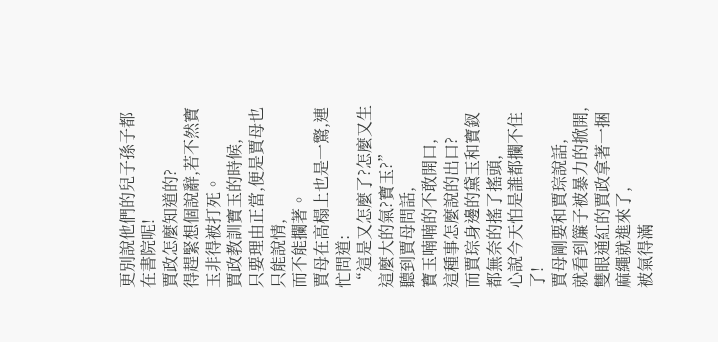更別說他們的兒子孫子都在書院呢!
賈政怎麼知道的?
得趕緊想個說辭,若不然寶玉非得被打死。
賈政教訓寶玉的時候,
只要理由正當,便是賈母也只能說情,
而不能攔著。
賈母在高榻上也是一驚,連忙問道:
“這是又怎麼了?怎麼又生這麼大的氣?寶玉?”
聽到賈母問話,
寶玉喃喃的不敢開口,
這種事怎麼說的出口?
而賈琮身邊的黛玉和寶釵都無奈的搖了搖頭,
心說今天怕是誰都攔不住了!
賈母剛要和賈琮說話,
就看到簾子被暴力的掀開,
雙眼通紅的賈政拿著一捆麻繩就進來了,
被氣得滿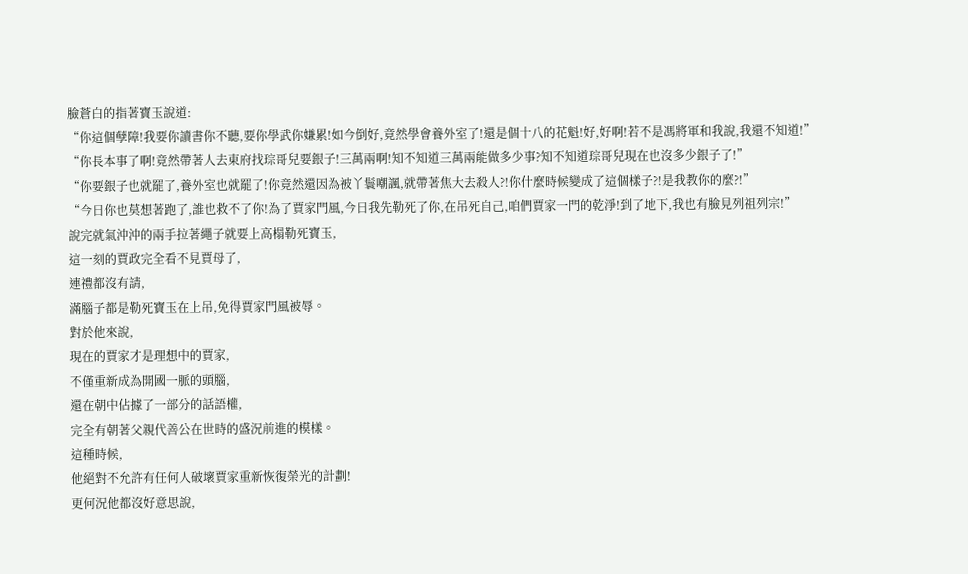臉蒼白的指著寶玉說道:
“你這個孽障!我要你讀書你不聽,要你學武你嫌累!如今倒好,竟然學會養外室了!還是個十八的花魁!好,好啊!若不是馮將軍和我說,我還不知道!”
“你長本事了啊!竟然帶著人去東府找琮哥兒要銀子!三萬兩啊!知不知道三萬兩能做多少事?知不知道琮哥兒現在也沒多少銀子了!”
“你要銀子也就罷了,養外室也就罷了!你竟然還因為被丫鬟嘲諷,就帶著焦大去殺人?!你什麼時候變成了這個樣子?!是我教你的麼?!”
“今日你也莫想著跑了,誰也救不了你!為了賈家門風,今日我先勒死了你,在吊死自己,咱們賈家一門的乾淨!到了地下,我也有臉見列祖列宗!”
說完就氣沖沖的兩手拉著繩子就要上高榻勒死寶玉,
這一刻的賈政完全看不見賈母了,
連禮都沒有請,
滿腦子都是勒死寶玉在上吊,免得賈家門風被辱。
對於他來說,
現在的賈家才是理想中的賈家,
不僅重新成為開國一脈的頭腦,
還在朝中佔據了一部分的話語權,
完全有朝著父親代善公在世時的盛況前進的模樣。
這種時候,
他絕對不允許有任何人破壞賈家重新恢復榮光的計劃!
更何況他都沒好意思說,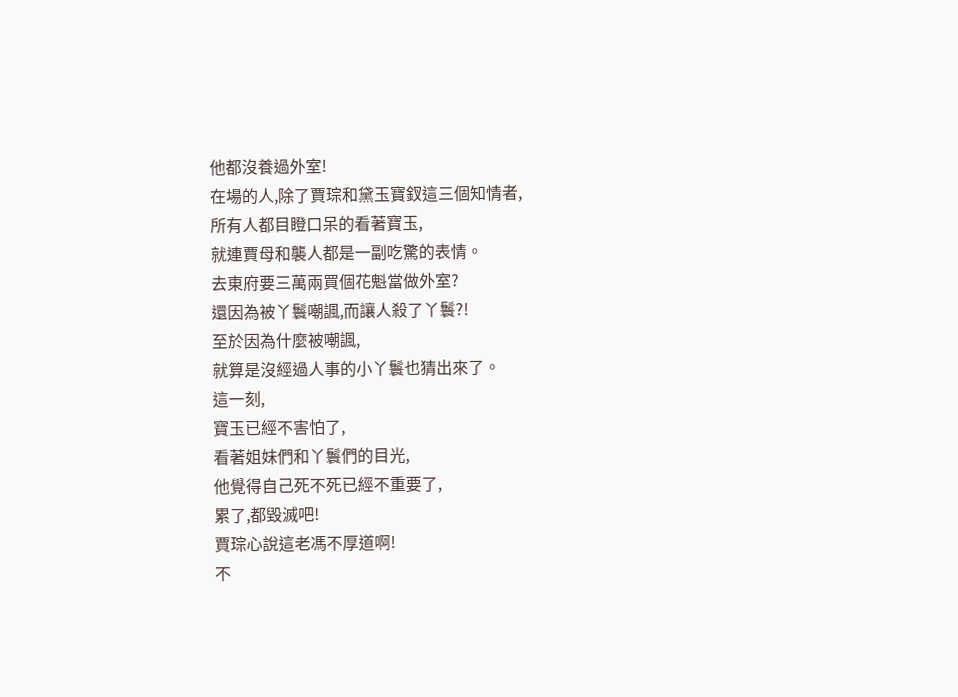他都沒養過外室!
在場的人,除了賈琮和黛玉寶釵這三個知情者,
所有人都目瞪口呆的看著寶玉,
就連賈母和襲人都是一副吃驚的表情。
去東府要三萬兩買個花魁當做外室?
還因為被丫鬟嘲諷,而讓人殺了丫鬟?!
至於因為什麼被嘲諷,
就算是沒經過人事的小丫鬟也猜出來了。
這一刻,
寶玉已經不害怕了,
看著姐妹們和丫鬟們的目光,
他覺得自己死不死已經不重要了,
累了,都毀滅吧!
賈琮心說這老馮不厚道啊!
不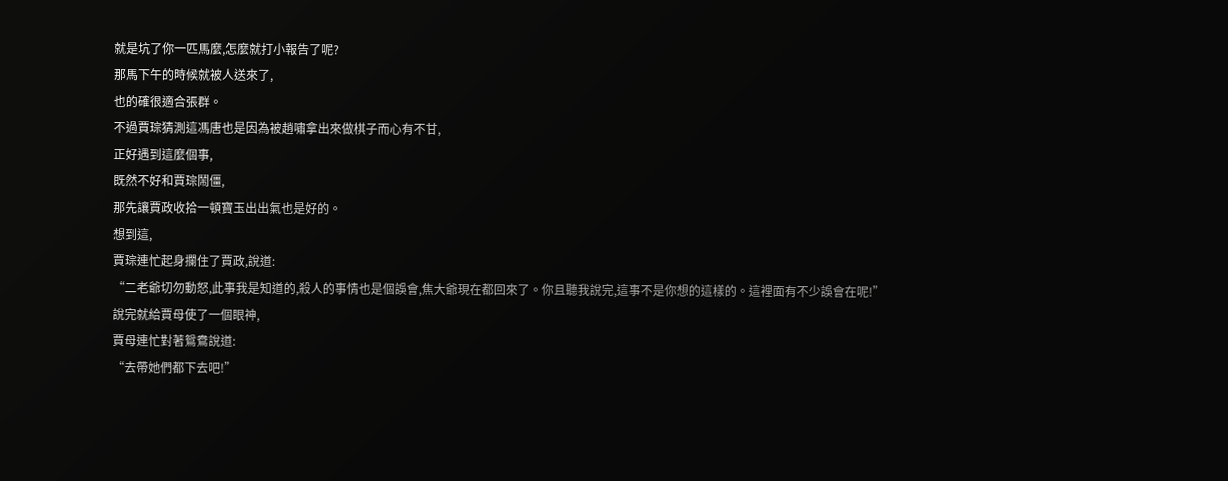就是坑了你一匹馬麼,怎麼就打小報告了呢?
那馬下午的時候就被人送來了,
也的確很適合張群。
不過賈琮猜測這馮唐也是因為被趙嘯拿出來做棋子而心有不甘,
正好遇到這麼個事,
既然不好和賈琮鬧僵,
那先讓賈政收拾一頓寶玉出出氣也是好的。
想到這,
賈琮連忙起身攔住了賈政,說道:
“二老爺切勿動怒,此事我是知道的,殺人的事情也是個誤會,焦大爺現在都回來了。你且聽我說完,這事不是你想的這樣的。這裡面有不少誤會在呢!”
說完就給賈母使了一個眼神,
賈母連忙對著鴛鴦說道:
“去帶她們都下去吧!”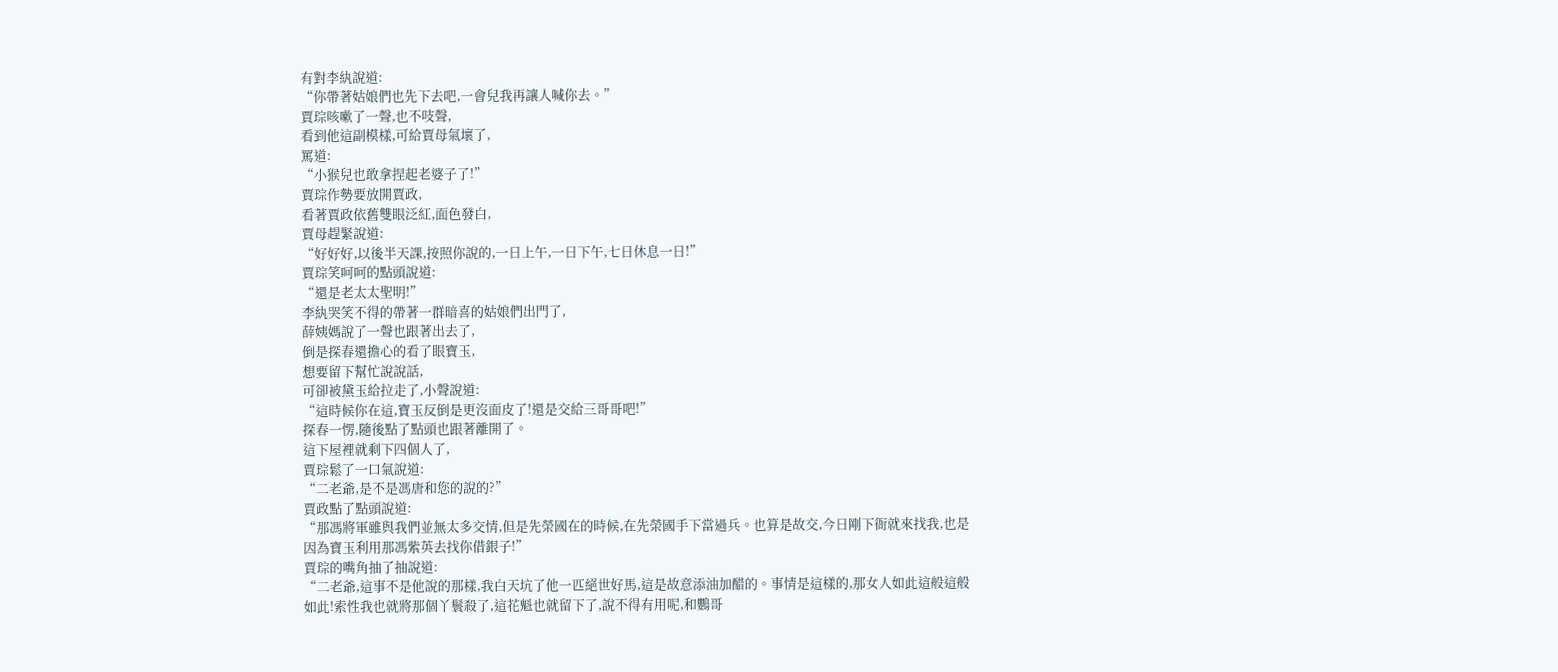有對李紈說道:
“你帶著姑娘們也先下去吧,一會兒我再讓人喊你去。”
賈琮咳嗽了一聲,也不吱聲,
看到他這副模樣,可給賈母氣壞了,
罵道:
“小猴兒也敢拿捏起老婆子了!”
賈琮作勢要放開賈政,
看著賈政依舊雙眼泛紅,面色發白,
賈母趕緊說道:
“好好好,以後半天課,按照你說的,一日上午,一日下午,七日休息一日!”
賈琮笑呵呵的點頭說道:
“還是老太太聖明!”
李紈哭笑不得的帶著一群暗喜的姑娘們出門了,
薛姨媽說了一聲也跟著出去了,
倒是探春還擔心的看了眼寶玉,
想要留下幫忙說說話,
可卻被黛玉給拉走了,小聲說道:
“這時候你在這,寶玉反倒是更沒面皮了!還是交給三哥哥吧!”
探春一愣,隨後點了點頭也跟著離開了。
這下屋裡就剩下四個人了,
賈琮鬆了一口氣說道:
“二老爺,是不是馮唐和您的說的?”
賈政點了點頭說道:
“那馮將軍雖與我們並無太多交情,但是先榮國在的時候,在先榮國手下當過兵。也算是故交,今日剛下衙就來找我,也是因為寶玉利用那馮紫英去找你借銀子!”
賈琮的嘴角抽了抽說道:
“二老爺,這事不是他說的那樣,我白天坑了他一匹絕世好馬,這是故意添油加醋的。事情是這樣的,那女人如此這般這般如此!索性我也就將那個丫鬟殺了,這花魁也就留下了,說不得有用呢,和鸚哥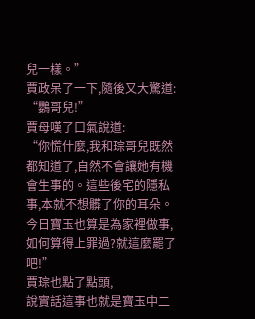兒一樣。”
賈政呆了一下,隨後又大驚道:
“鸚哥兒!”
賈母嘆了口氣說道:
“你慌什麼,我和琮哥兒既然都知道了,自然不會讓她有機會生事的。這些後宅的隱私事,本就不想髒了你的耳朵。今日寶玉也算是為家裡做事,如何算得上罪過?就這麼罷了吧!”
賈琮也點了點頭,
說實話這事也就是寶玉中二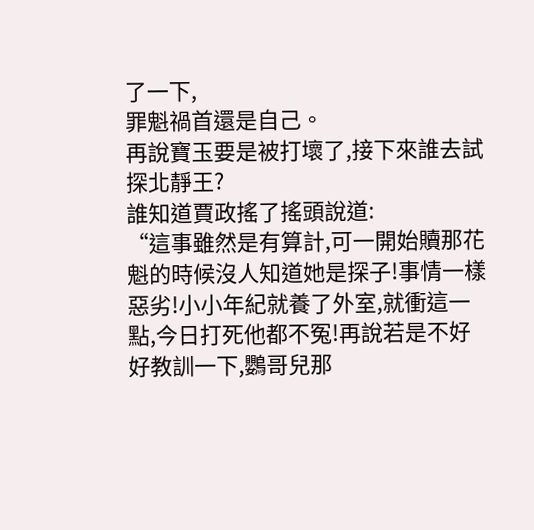了一下,
罪魁禍首還是自己。
再說寶玉要是被打壞了,接下來誰去試探北靜王?
誰知道賈政搖了搖頭說道:
“這事雖然是有算計,可一開始贖那花魁的時候沒人知道她是探子!事情一樣惡劣!小小年紀就養了外室,就衝這一點,今日打死他都不冤!再說若是不好好教訓一下,鸚哥兒那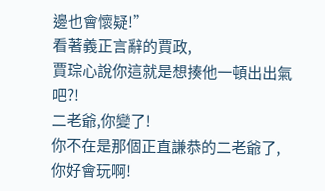邊也會懷疑!”
看著義正言辭的賈政,
賈琮心說你這就是想揍他一頓出出氣吧?!
二老爺,你變了!
你不在是那個正直謙恭的二老爺了,
你好會玩啊!